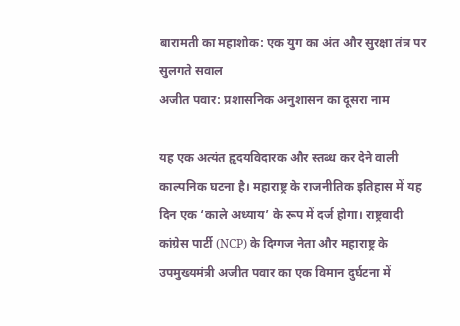बारामती का महाशोक: एक युग का अंत और सुरक्षा तंत्र पर सुलगते सवाल
अजीत पवार: प्रशासनिक अनुशासन का दूसरा नाम

यह एक अत्यंत हृदयविदारक और स्तब्ध कर देने वाली काल्पनिक घटना है। महाराष्ट्र के राजनीतिक इतिहास में यह दिन एक ‘काले अध्याय’ के रूप में दर्ज होगा। राष्ट्रवादी कांग्रेस पार्टी (NCP) के दिग्गज नेता और महाराष्ट्र के उपमुख्यमंत्री अजीत पवार का एक विमान दुर्घटना में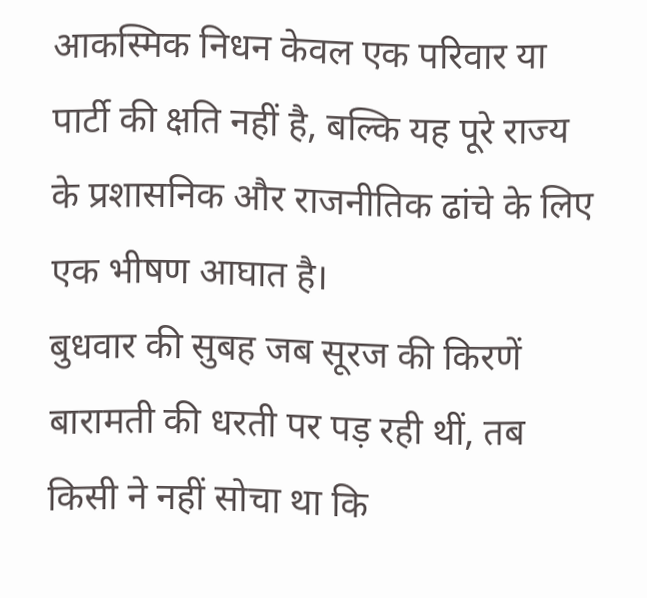आकस्मिक निधन केवल एक परिवार या पार्टी की क्षति नहीं है, बल्कि यह पूरे राज्य के प्रशासनिक और राजनीतिक ढांचे के लिए एक भीषण आघात है।
बुधवार की सुबह जब सूरज की किरणें बारामती की धरती पर पड़ रही थीं, तब किसी ने नहीं सोचा था कि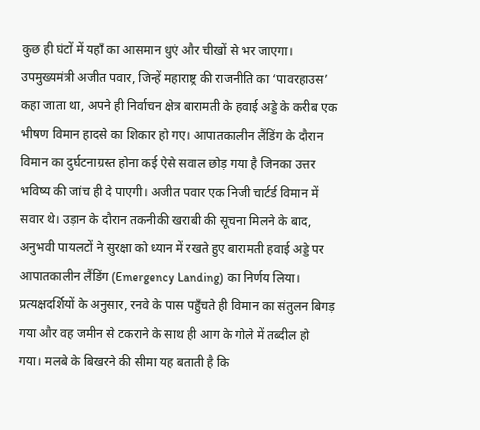कुछ ही घंटों में यहाँ का आसमान धुएं और चीखों से भर जाएगा। उपमुख्यमंत्री अजीत पवार, जिन्हें महाराष्ट्र की राजनीति का ‘पावरहाउस’ कहा जाता था, अपने ही निर्वाचन क्षेत्र बारामती के हवाई अड्डे के करीब एक भीषण विमान हादसे का शिकार हो गए। आपातकालीन लैंडिंग के दौरान विमान का दुर्घटनाग्रस्त होना कई ऐसे सवाल छोड़ गया है जिनका उत्तर भविष्य की जांच ही दे पाएगी। अजीत पवार एक निजी चार्टर्ड विमान में सवार थे। उड़ान के दौरान तकनीकी खराबी की सूचना मिलने के बाद, अनुभवी पायलटों ने सुरक्षा को ध्यान में रखते हुए बारामती हवाई अड्डे पर आपातकालीन लैंडिंग (Emergency Landing) का निर्णय लिया।
प्रत्यक्षदर्शियों के अनुसार, रनवे के पास पहुँचते ही विमान का संतुलन बिगड़ गया और वह जमीन से टकराने के साथ ही आग के गोले में तब्दील हो गया। मलबे के बिखरने की सीमा यह बताती है कि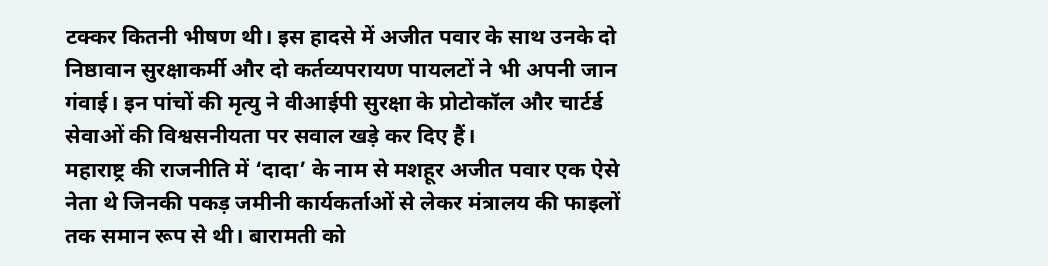टक्कर कितनी भीषण थी। इस हादसे में अजीत पवार के साथ उनके दो निष्ठावान सुरक्षाकर्मी और दो कर्तव्यपरायण पायलटों ने भी अपनी जान गंवाई। इन पांचों की मृत्यु ने वीआईपी सुरक्षा के प्रोटोकॉल और चार्टर्ड सेवाओं की विश्वसनीयता पर सवाल खड़े कर दिए हैं।
महाराष्ट्र की राजनीति में ‘दादा’ के नाम से मशहूर अजीत पवार एक ऐसे नेता थे जिनकी पकड़ जमीनी कार्यकर्ताओं से लेकर मंत्रालय की फाइलों तक समान रूप से थी। बारामती को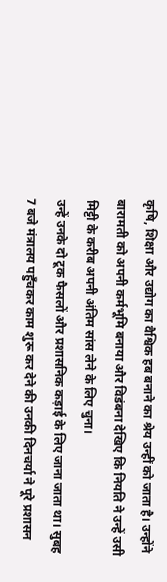कृषि, शिक्षा और उद्योग का वैश्विक हब बनाने का श्रेय उन्हीं को जाता है। उन्होंने बारामती को अपनी कर्मभूमि बनाया और विडंबना देखिए कि नियति ने उन्हें उसी मिट्टी के करीब अपनी अंतिम सांस लेने के लिए चुना।
उन्हें उनके दो टूक फैसलों और प्रशासनिक कड़ाई के लिए जाना जाता था। सुबह 7 बजे मंत्रालय पहुँचकर काम शुरू कर देने की उनकी दिनचर्या ने पूरे प्रशासन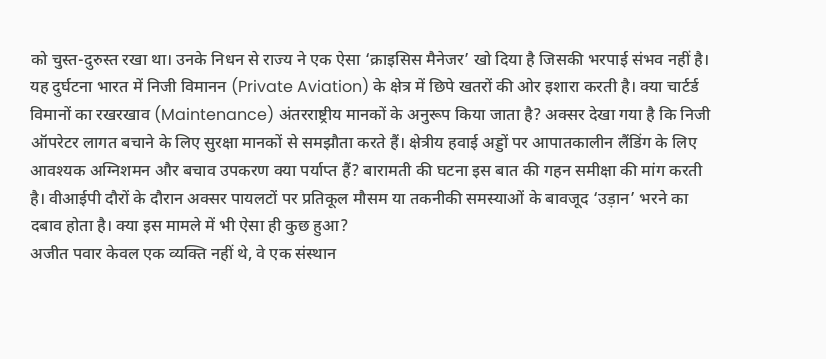को चुस्त-दुरुस्त रखा था। उनके निधन से राज्य ने एक ऐसा ‘क्राइसिस मैनेजर’ खो दिया है जिसकी भरपाई संभव नहीं है।
यह दुर्घटना भारत में निजी विमानन (Private Aviation) के क्षेत्र में छिपे खतरों की ओर इशारा करती है। क्या चार्टर्ड विमानों का रखरखाव (Maintenance) अंतरराष्ट्रीय मानकों के अनुरूप किया जाता है? अक्सर देखा गया है कि निजी ऑपरेटर लागत बचाने के लिए सुरक्षा मानकों से समझौता करते हैं। क्षेत्रीय हवाई अड्डों पर आपातकालीन लैंडिंग के लिए आवश्यक अग्निशमन और बचाव उपकरण क्या पर्याप्त हैं? बारामती की घटना इस बात की गहन समीक्षा की मांग करती है। वीआईपी दौरों के दौरान अक्सर पायलटों पर प्रतिकूल मौसम या तकनीकी समस्याओं के बावजूद ‘उड़ान’ भरने का दबाव होता है। क्या इस मामले में भी ऐसा ही कुछ हुआ?
अजीत पवार केवल एक व्यक्ति नहीं थे, वे एक संस्थान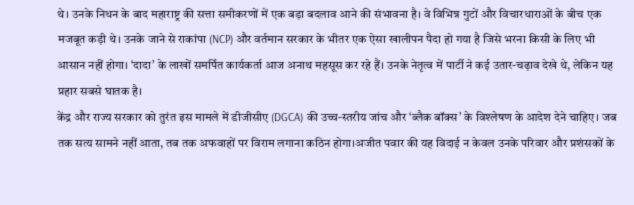थे। उनके निधन के बाद महाराष्ट्र की सत्ता समीकरणों में एक बड़ा बदलाव आने की संभावना है। वे विभिन्न गुटों और विचारधाराओं के बीच एक मजबूत कड़ी थे। उनके जाने से राकांपा (NCP) और वर्तमान सरकार के भीतर एक ऐसा खालीपन पैदा हो गया है जिसे भरना किसी के लिए भी आसान नहीं होगा। ‘दादा’ के लाखों समर्पित कार्यकर्ता आज अनाथ महसूस कर रहे हैं। उनके नेतृत्व में पार्टी ने कई उतार-चढ़ाव देखे थे, लेकिन यह प्रहार सबसे घातक है।
केंद्र और राज्य सरकार को तुरंत इस मामले में डीजीसीए (DGCA) की उच्च-स्तरीय जांच और ‘ब्लैक बॉक्स’ के विश्लेषण के आदेश देने चाहिए। जब तक सत्य सामने नहीं आता, तब तक अफवाहों पर विराम लगाना कठिन होगा।अजीत पवार की यह विदाई न केवल उनके परिवार और प्रशंसकों के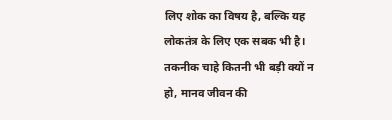लिए शोक का विषय है, बल्कि यह लोकतंत्र के लिए एक सबक भी है। तकनीक चाहे कितनी भी बड़ी क्यों न हो, मानव जीवन की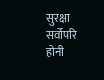सुरक्षा सर्वोपरि होनी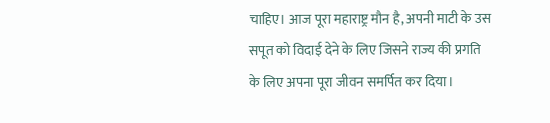चाहिए। आज पूरा महाराष्ट्र मौन है, अपनी माटी के उस सपूत को विदाई देने के लिए जिसने राज्य की प्रगति के लिए अपना पूरा जीवन समर्पित कर दिया।